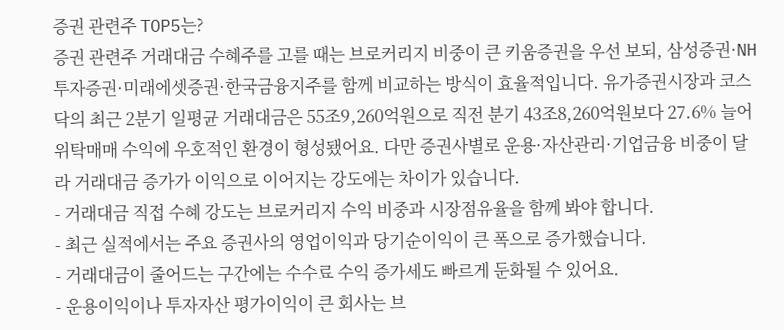증권 관련주 TOP5는?
증권 관련주 거래대금 수혜주를 고를 때는 브로커리지 비중이 큰 키움증권을 우선 보되, 삼성증권·NH투자증권·미래에셋증권·한국금융지주를 함께 비교하는 방식이 효율적입니다. 유가증권시장과 코스닥의 최근 2분기 일평균 거래대금은 55조9,260억원으로 직전 분기 43조8,260억원보다 27.6% 늘어 위탁매매 수익에 우호적인 환경이 형성됐어요. 다만 증권사별로 운용·자산관리·기업금융 비중이 달라 거래대금 증가가 이익으로 이어지는 강도에는 차이가 있습니다.
- 거래대금 직접 수혜 강도는 브로커리지 수익 비중과 시장점유율을 함께 봐야 합니다.
- 최근 실적에서는 주요 증권사의 영업이익과 당기순이익이 큰 폭으로 증가했습니다.
- 거래대금이 줄어드는 구간에는 수수료 수익 증가세도 빠르게 둔화될 수 있어요.
- 운용이익이나 투자자산 평가이익이 큰 회사는 브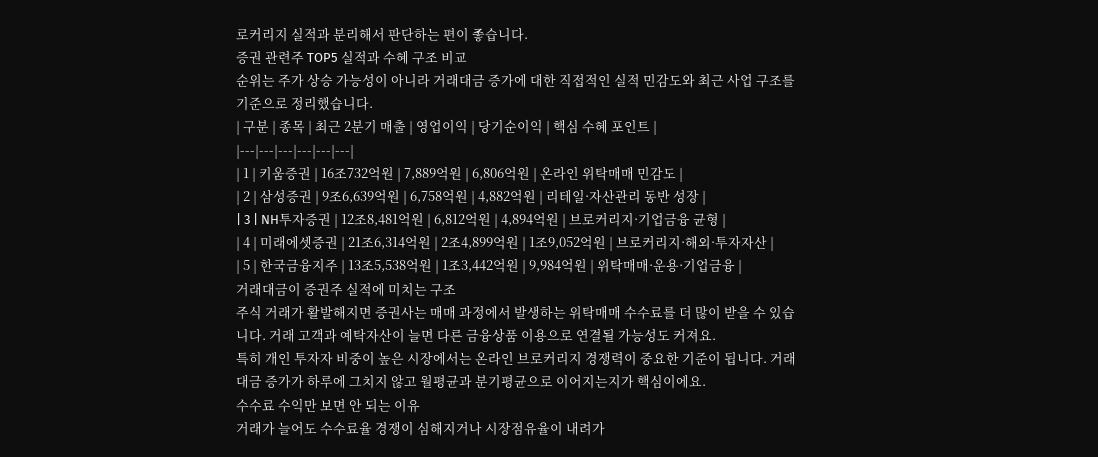로커리지 실적과 분리해서 판단하는 편이 좋습니다.
증권 관련주 TOP5 실적과 수혜 구조 비교
순위는 주가 상승 가능성이 아니라 거래대금 증가에 대한 직접적인 실적 민감도와 최근 사업 구조를 기준으로 정리했습니다.
| 구분 | 종목 | 최근 2분기 매출 | 영업이익 | 당기순이익 | 핵심 수혜 포인트 |
|---|---|---|---|---|---|
| 1 | 키움증권 | 16조732억원 | 7,889억원 | 6,806억원 | 온라인 위탁매매 민감도 |
| 2 | 삼성증권 | 9조6,639억원 | 6,758억원 | 4,882억원 | 리테일·자산관리 동반 성장 |
| 3 | NH투자증권 | 12조8,481억원 | 6,812억원 | 4,894억원 | 브로커리지·기업금융 균형 |
| 4 | 미래에셋증권 | 21조6,314억원 | 2조4,899억원 | 1조9,052억원 | 브로커리지·해외·투자자산 |
| 5 | 한국금융지주 | 13조5,538억원 | 1조3,442억원 | 9,984억원 | 위탁매매·운용·기업금융 |
거래대금이 증권주 실적에 미치는 구조
주식 거래가 활발해지면 증권사는 매매 과정에서 발생하는 위탁매매 수수료를 더 많이 받을 수 있습니다. 거래 고객과 예탁자산이 늘면 다른 금융상품 이용으로 연결될 가능성도 커져요.
특히 개인 투자자 비중이 높은 시장에서는 온라인 브로커리지 경쟁력이 중요한 기준이 됩니다. 거래대금 증가가 하루에 그치지 않고 월평균과 분기평균으로 이어지는지가 핵심이에요.
수수료 수익만 보면 안 되는 이유
거래가 늘어도 수수료율 경쟁이 심해지거나 시장점유율이 내려가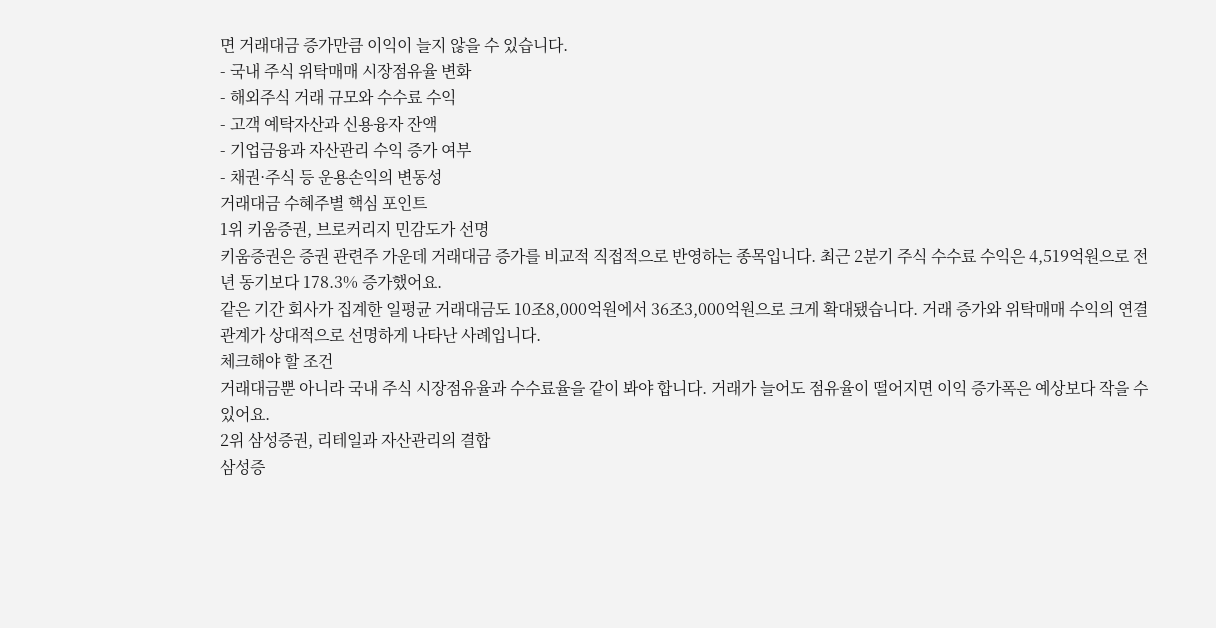면 거래대금 증가만큼 이익이 늘지 않을 수 있습니다.
- 국내 주식 위탁매매 시장점유율 변화
- 해외주식 거래 규모와 수수료 수익
- 고객 예탁자산과 신용융자 잔액
- 기업금융과 자산관리 수익 증가 여부
- 채권·주식 등 운용손익의 변동성
거래대금 수혜주별 핵심 포인트
1위 키움증권, 브로커리지 민감도가 선명
키움증권은 증권 관련주 가운데 거래대금 증가를 비교적 직접적으로 반영하는 종목입니다. 최근 2분기 주식 수수료 수익은 4,519억원으로 전년 동기보다 178.3% 증가했어요.
같은 기간 회사가 집계한 일평균 거래대금도 10조8,000억원에서 36조3,000억원으로 크게 확대됐습니다. 거래 증가와 위탁매매 수익의 연결 관계가 상대적으로 선명하게 나타난 사례입니다.
체크해야 할 조건
거래대금뿐 아니라 국내 주식 시장점유율과 수수료율을 같이 봐야 합니다. 거래가 늘어도 점유율이 떨어지면 이익 증가폭은 예상보다 작을 수 있어요.
2위 삼성증권, 리테일과 자산관리의 결합
삼성증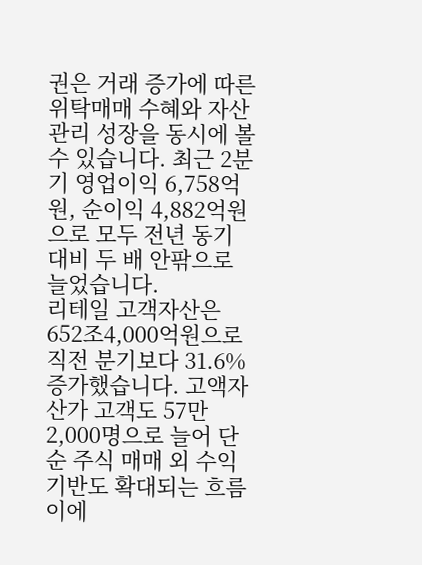권은 거래 증가에 따른 위탁매매 수혜와 자산관리 성장을 동시에 볼 수 있습니다. 최근 2분기 영업이익 6,758억원, 순이익 4,882억원으로 모두 전년 동기 대비 두 배 안팎으로 늘었습니다.
리테일 고객자산은 652조4,000억원으로 직전 분기보다 31.6% 증가했습니다. 고액자산가 고객도 57만2,000명으로 늘어 단순 주식 매매 외 수익 기반도 확대되는 흐름이에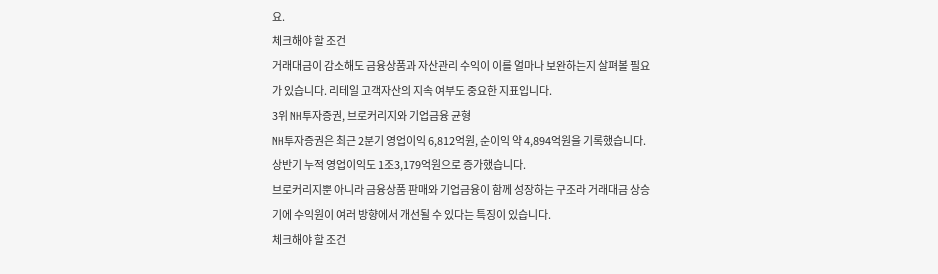요.
체크해야 할 조건
거래대금이 감소해도 금융상품과 자산관리 수익이 이를 얼마나 보완하는지 살펴볼 필요가 있습니다. 리테일 고객자산의 지속 여부도 중요한 지표입니다.
3위 NH투자증권, 브로커리지와 기업금융 균형
NH투자증권은 최근 2분기 영업이익 6,812억원, 순이익 약 4,894억원을 기록했습니다. 상반기 누적 영업이익도 1조3,179억원으로 증가했습니다.
브로커리지뿐 아니라 금융상품 판매와 기업금융이 함께 성장하는 구조라 거래대금 상승기에 수익원이 여러 방향에서 개선될 수 있다는 특징이 있습니다.
체크해야 할 조건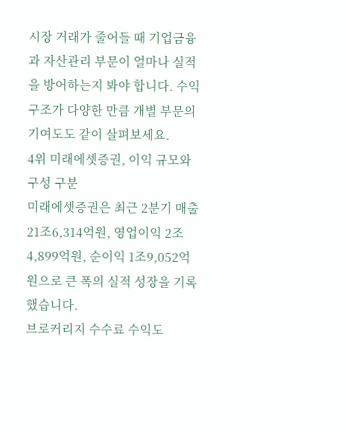시장 거래가 줄어들 때 기업금융과 자산관리 부문이 얼마나 실적을 방어하는지 봐야 합니다. 수익구조가 다양한 만큼 개별 부문의 기여도도 같이 살펴보세요.
4위 미래에셋증권, 이익 규모와 구성 구분
미래에셋증권은 최근 2분기 매출 21조6,314억원, 영업이익 2조4,899억원, 순이익 1조9,052억원으로 큰 폭의 실적 성장을 기록했습니다.
브로커리지 수수료 수익도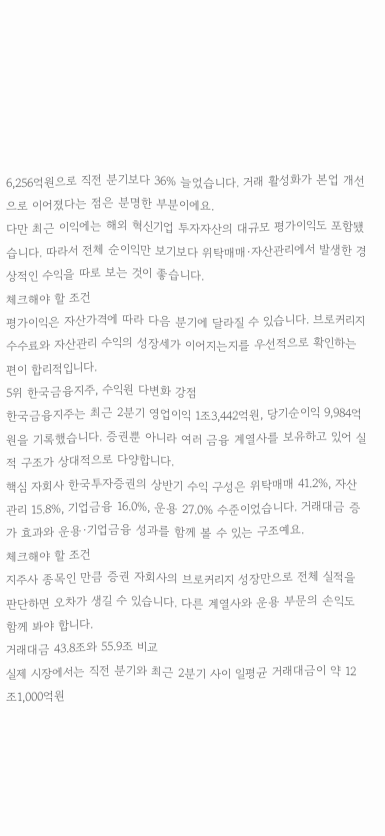6,256억원으로 직전 분기보다 36% 늘었습니다. 거래 활성화가 본업 개선으로 이어졌다는 점은 분명한 부분이에요.
다만 최근 이익에는 해외 혁신기업 투자자산의 대규모 평가이익도 포함됐습니다. 따라서 전체 순이익만 보기보다 위탁매매·자산관리에서 발생한 경상적인 수익을 따로 보는 것이 좋습니다.
체크해야 할 조건
평가이익은 자산가격에 따라 다음 분기에 달라질 수 있습니다. 브로커리지 수수료와 자산관리 수익의 성장세가 이어지는지를 우선적으로 확인하는 편이 합리적입니다.
5위 한국금융지주, 수익원 다변화 강점
한국금융지주는 최근 2분기 영업이익 1조3,442억원, 당기순이익 9,984억원을 기록했습니다. 증권뿐 아니라 여러 금융 계열사를 보유하고 있어 실적 구조가 상대적으로 다양합니다.
핵심 자회사 한국투자증권의 상반기 수익 구성은 위탁매매 41.2%, 자산관리 15.8%, 기업금융 16.0%, 운용 27.0% 수준이었습니다. 거래대금 증가 효과와 운용·기업금융 성과를 함께 볼 수 있는 구조예요.
체크해야 할 조건
지주사 종목인 만큼 증권 자회사의 브로커리지 성장만으로 전체 실적을 판단하면 오차가 생길 수 있습니다. 다른 계열사와 운용 부문의 손익도 함께 봐야 합니다.
거래대금 43.8조와 55.9조 비교
실제 시장에서는 직전 분기와 최근 2분기 사이 일평균 거래대금이 약 12조1,000억원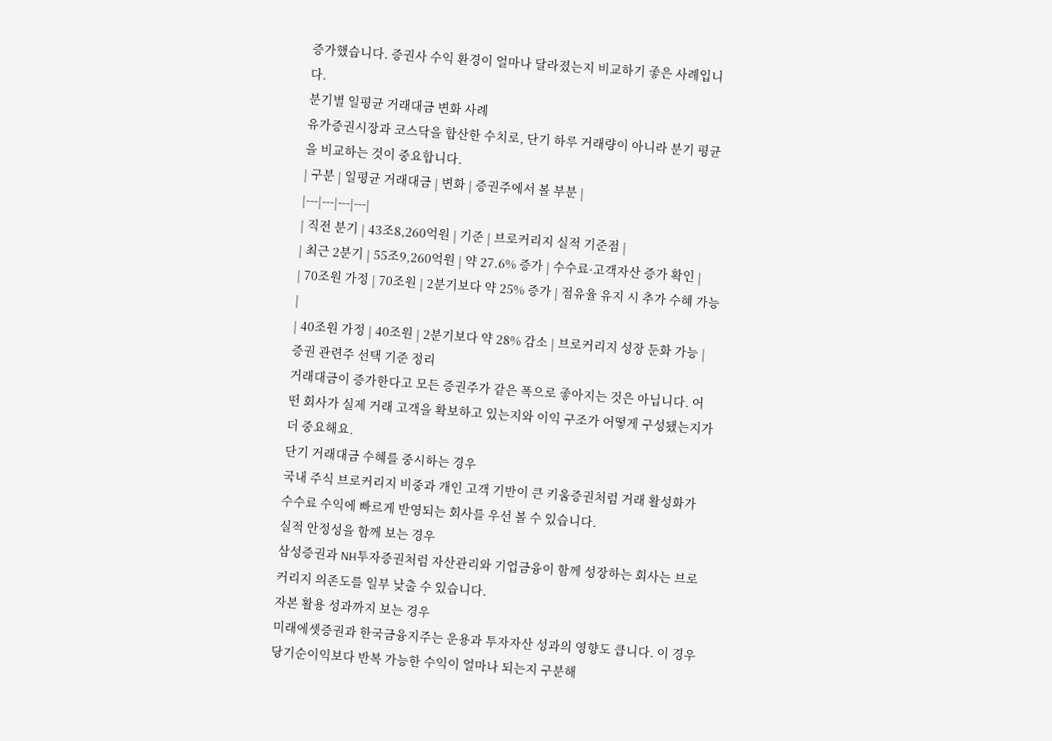증가했습니다. 증권사 수익 환경이 얼마나 달라졌는지 비교하기 좋은 사례입니다.
분기별 일평균 거래대금 변화 사례
유가증권시장과 코스닥을 합산한 수치로, 단기 하루 거래량이 아니라 분기 평균을 비교하는 것이 중요합니다.
| 구분 | 일평균 거래대금 | 변화 | 증권주에서 볼 부분 |
|---|---|---|---|
| 직전 분기 | 43조8,260억원 | 기준 | 브로커리지 실적 기준점 |
| 최근 2분기 | 55조9,260억원 | 약 27.6% 증가 | 수수료·고객자산 증가 확인 |
| 70조원 가정 | 70조원 | 2분기보다 약 25% 증가 | 점유율 유지 시 추가 수혜 가능 |
| 40조원 가정 | 40조원 | 2분기보다 약 28% 감소 | 브로커리지 성장 둔화 가능 |
증권 관련주 선택 기준 정리
거래대금이 증가한다고 모든 증권주가 같은 폭으로 좋아지는 것은 아닙니다. 어떤 회사가 실제 거래 고객을 확보하고 있는지와 이익 구조가 어떻게 구성됐는지가 더 중요해요.
단기 거래대금 수혜를 중시하는 경우
국내 주식 브로커리지 비중과 개인 고객 기반이 큰 키움증권처럼 거래 활성화가 수수료 수익에 빠르게 반영되는 회사를 우선 볼 수 있습니다.
실적 안정성을 함께 보는 경우
삼성증권과 NH투자증권처럼 자산관리와 기업금융이 함께 성장하는 회사는 브로커리지 의존도를 일부 낮출 수 있습니다.
자본 활용 성과까지 보는 경우
미래에셋증권과 한국금융지주는 운용과 투자자산 성과의 영향도 큽니다. 이 경우 당기순이익보다 반복 가능한 수익이 얼마나 되는지 구분해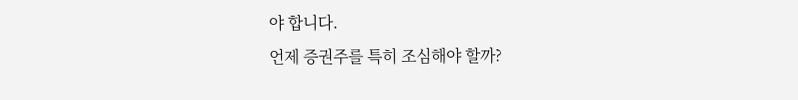야 합니다.
언제 증권주를 특히 조심해야 할까?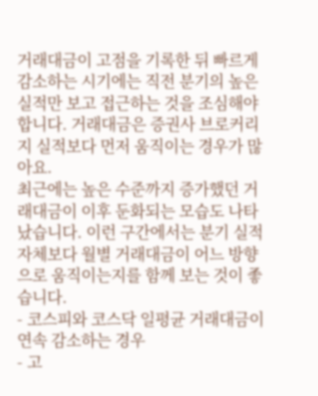거래대금이 고점을 기록한 뒤 빠르게 감소하는 시기에는 직전 분기의 높은 실적만 보고 접근하는 것을 조심해야 합니다. 거래대금은 증권사 브로커리지 실적보다 먼저 움직이는 경우가 많아요.
최근에는 높은 수준까지 증가했던 거래대금이 이후 둔화되는 모습도 나타났습니다. 이런 구간에서는 분기 실적 자체보다 월별 거래대금이 어느 방향으로 움직이는지를 함께 보는 것이 좋습니다.
- 코스피와 코스닥 일평균 거래대금이 연속 감소하는 경우
- 고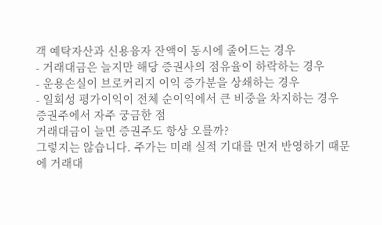객 예탁자산과 신용융자 잔액이 동시에 줄어드는 경우
- 거래대금은 늘지만 해당 증권사의 점유율이 하락하는 경우
- 운용손실이 브로커리지 이익 증가분을 상쇄하는 경우
- 일회성 평가이익이 전체 순이익에서 큰 비중을 차지하는 경우
증권주에서 자주 궁금한 점
거래대금이 늘면 증권주도 항상 오를까?
그렇지는 않습니다. 주가는 미래 실적 기대를 먼저 반영하기 때문에 거래대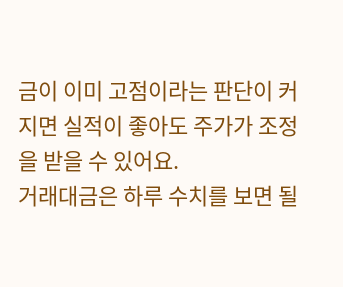금이 이미 고점이라는 판단이 커지면 실적이 좋아도 주가가 조정을 받을 수 있어요.
거래대금은 하루 수치를 보면 될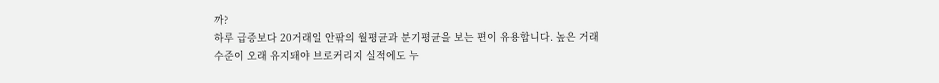까?
하루 급증보다 20거래일 안팎의 월평균과 분기평균을 보는 편이 유용합니다. 높은 거래 수준이 오래 유지돼야 브로커리지 실적에도 누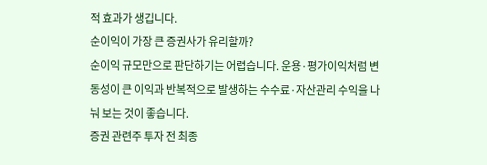적 효과가 생깁니다.
순이익이 가장 큰 증권사가 유리할까?
순이익 규모만으로 판단하기는 어렵습니다. 운용·평가이익처럼 변동성이 큰 이익과 반복적으로 발생하는 수수료·자산관리 수익을 나눠 보는 것이 좋습니다.
증권 관련주 투자 전 최종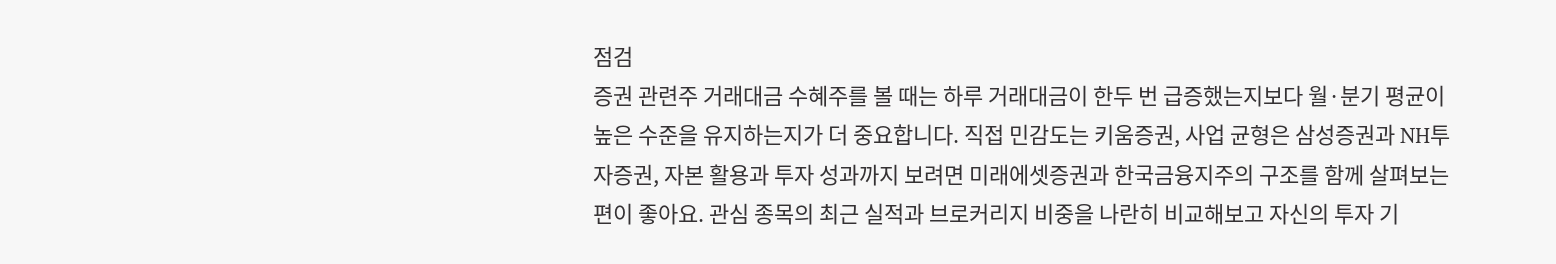점검
증권 관련주 거래대금 수혜주를 볼 때는 하루 거래대금이 한두 번 급증했는지보다 월·분기 평균이 높은 수준을 유지하는지가 더 중요합니다. 직접 민감도는 키움증권, 사업 균형은 삼성증권과 NH투자증권, 자본 활용과 투자 성과까지 보려면 미래에셋증권과 한국금융지주의 구조를 함께 살펴보는 편이 좋아요. 관심 종목의 최근 실적과 브로커리지 비중을 나란히 비교해보고 자신의 투자 기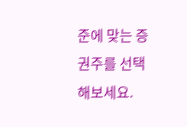준에 맞는 증권주를 선택해보세요.